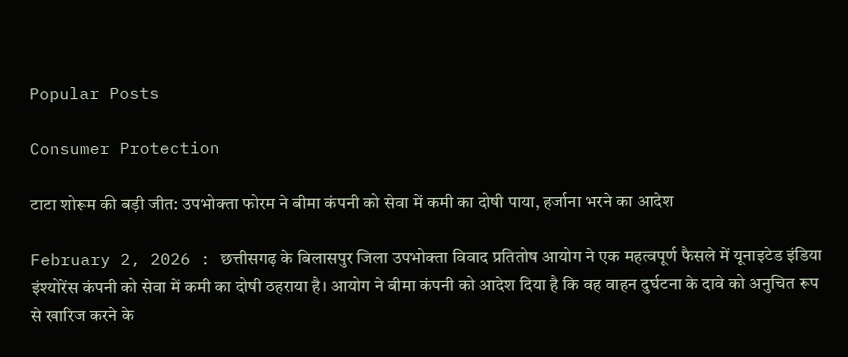Popular Posts

Consumer Protection

टाटा शोरूम की बड़ी जीत: उपभोक्ता फोरम ने बीमा कंपनी को सेवा में कमी का दोषी पाया, हर्जाना भरने का आदेश

February 2, 2026 : छत्तीसगढ़ के बिलासपुर जिला उपभोक्ता विवाद प्रतितोष आयोग ने एक महत्वपूर्ण फैसले में यूनाइटेड इंडिया इंश्योरेंस कंपनी को सेवा में कमी का दोषी ठहराया है। आयोग ने बीमा कंपनी को आदेश दिया है कि वह वाहन दुर्घटना के दावे को अनुचित रूप से खारिज करने के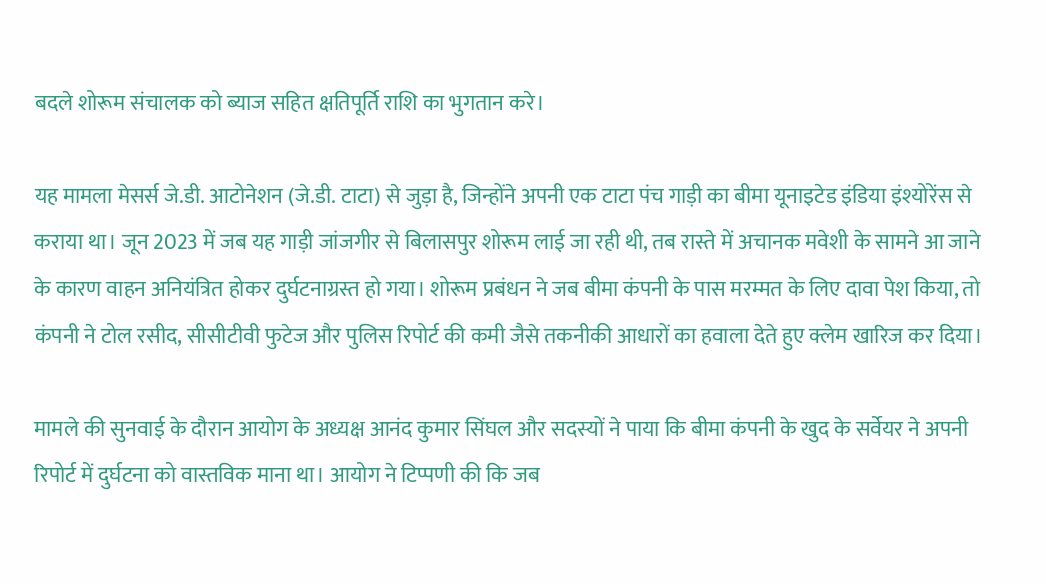बदले शोरूम संचालक को ब्याज सहित क्षतिपूर्ति राशि का भुगतान करे।

यह मामला मेसर्स जे.डी. आटोनेशन (जे.डी. टाटा) से जुड़ा है, जिन्होंने अपनी एक टाटा पंच गाड़ी का बीमा यूनाइटेड इंडिया इंश्योरेंस से कराया था। जून 2023 में जब यह गाड़ी जांजगीर से बिलासपुर शोरूम लाई जा रही थी, तब रास्ते में अचानक मवेशी के सामने आ जाने के कारण वाहन अनियंत्रित होकर दुर्घटनाग्रस्त हो गया। शोरूम प्रबंधन ने जब बीमा कंपनी के पास मरम्मत के लिए दावा पेश किया, तो कंपनी ने टोल रसीद, सीसीटीवी फुटेज और पुलिस रिपोर्ट की कमी जैसे तकनीकी आधारों का हवाला देते हुए क्लेम खारिज कर दिया।

मामले की सुनवाई के दौरान आयोग के अध्यक्ष आनंद कुमार सिंघल और सदस्यों ने पाया कि बीमा कंपनी के खुद के सर्वेयर ने अपनी रिपोर्ट में दुर्घटना को वास्तविक माना था। आयोग ने टिप्पणी की कि जब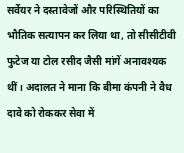सर्वेयर ने दस्तावेजों और परिस्थितियों का भौतिक सत्यापन कर लिया था, तो सीसीटीवी फुटेज या टोल रसीद जैसी मांगें अनावश्यक थीं। अदालत ने माना कि बीमा कंपनी ने वैध दावे को रोककर सेवा में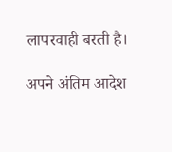लापरवाही बरती है।

अपने अंतिम आदेश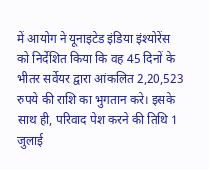में आयोग ने यूनाइटेड इंडिया इंश्योरेंस को निर्देशित किया कि वह 45 दिनों के भीतर सर्वेयर द्वारा आंकलित 2,20,523 रुपये की राशि का भुगतान करे। इसके साथ ही, परिवाद पेश करने की तिथि 1 जुलाई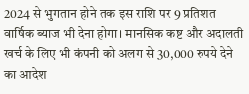2024 से भुगतान होने तक इस राशि पर 9 प्रतिशत वार्षिक ब्याज भी देना होगा। मानसिक कष्ट और अदालती खर्च के लिए भी कंपनी को अलग से 30,000 रुपये देने का आदेश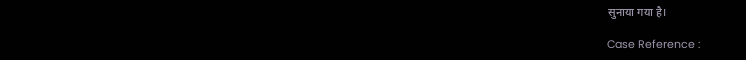सुनाया गया है।

Case Reference :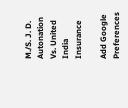M./S. J. D. Autonation Vs. United India Insurance

Add Google Preferences